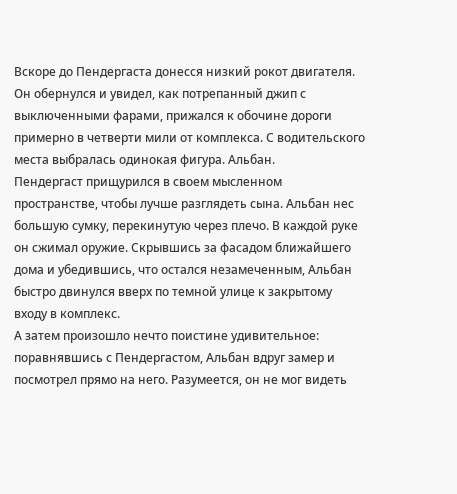Вскоре до Пендергаста донесся низкий рокот двигателя. Он обернулся и увидел, как потрепанный джип с выключенными фарами, прижался к обочине дороги примерно в четверти мили от комплекса. С водительского места выбралась одинокая фигура. Альбан.
Пендергаст прищурился в своем мысленном пространстве, чтобы лучше разглядеть сына. Альбан нес большую сумку, перекинутую через плечо. В каждой руке он сжимал оружие. Скрывшись за фасадом ближайшего дома и убедившись, что остался незамеченным, Альбан быстро двинулся вверх по темной улице к закрытому входу в комплекс.
А затем произошло нечто поистине удивительное: поравнявшись с Пендергастом, Альбан вдруг замер и посмотрел прямо на него. Разумеется, он не мог видеть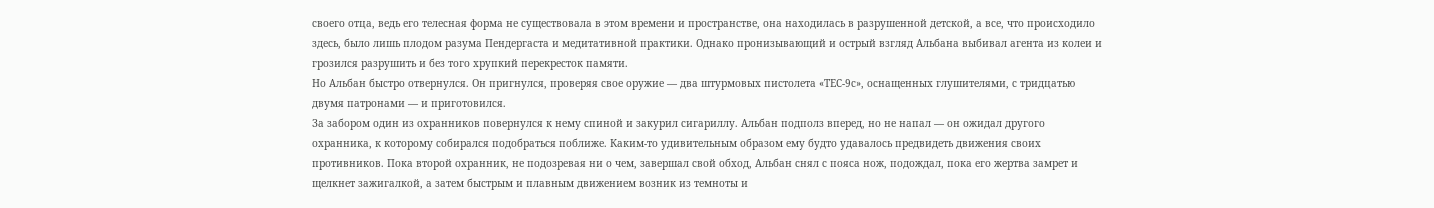своего отца, ведь его телесная форма не существовала в этом времени и пространстве, она находилась в разрушенной детской, а все, что происходило здесь, было лишь плодом разума Пендергаста и медитативной практики. Однако пронизывающий и острый взгляд Альбана выбивал агента из колеи и грозился разрушить и без того хрупкий перекресток памяти.
Но Альбан быстро отвернулся. Он пригнулся, проверяя свое оружие — два штурмовых пистолета «ТЕС-9с», оснащенных глушителями, с тридцатью двумя патронами — и приготовился.
За забором один из охранников повернулся к нему спиной и закурил сигариллу. Альбан подполз вперед, но не напал — он ожидал другого охранника, к которому собирался подобраться поближе. Каким-то удивительным образом ему будто удавалось предвидеть движения своих противников. Пока второй охранник, не подозревая ни о чем, завершал свой обход, Альбан снял с пояса нож, подождал, пока его жертва замрет и щелкнет зажигалкой, а затем быстрым и плавным движением возник из темноты и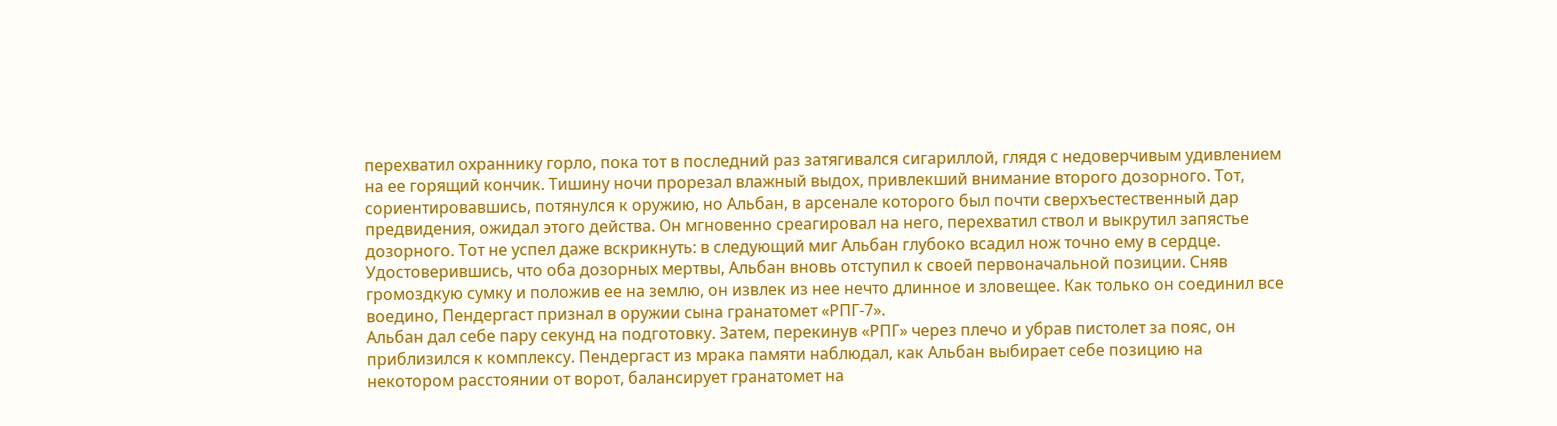перехватил охраннику горло, пока тот в последний раз затягивался сигариллой, глядя с недоверчивым удивлением на ее горящий кончик. Тишину ночи прорезал влажный выдох, привлекший внимание второго дозорного. Тот, сориентировавшись, потянулся к оружию, но Альбан, в арсенале которого был почти сверхъестественный дар предвидения, ожидал этого действа. Он мгновенно среагировал на него, перехватил ствол и выкрутил запястье дозорного. Тот не успел даже вскрикнуть: в следующий миг Альбан глубоко всадил нож точно ему в сердце.
Удостоверившись, что оба дозорных мертвы, Альбан вновь отступил к своей первоначальной позиции. Сняв громоздкую сумку и положив ее на землю, он извлек из нее нечто длинное и зловещее. Как только он соединил все воедино, Пендергаст признал в оружии сына гранатомет «РПГ-7».
Альбан дал себе пару секунд на подготовку. Затем, перекинув «РПГ» через плечо и убрав пистолет за пояс, он приблизился к комплексу. Пендергаст из мрака памяти наблюдал, как Альбан выбирает себе позицию на некотором расстоянии от ворот, балансирует гранатомет на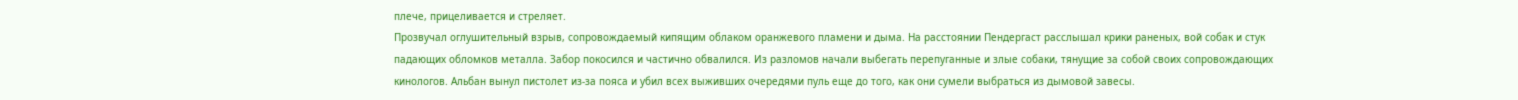плече, прицеливается и стреляет.
Прозвучал оглушительный взрыв, сопровождаемый кипящим облаком оранжевого пламени и дыма. На расстоянии Пендергаст расслышал крики раненых, вой собак и стук падающих обломков металла. Забор покосился и частично обвалился. Из разломов начали выбегать перепуганные и злые собаки, тянущие за собой своих сопровождающих кинологов. Альбан вынул пистолет из-за пояса и убил всех выживших очередями пуль еще до того, как они сумели выбраться из дымовой завесы.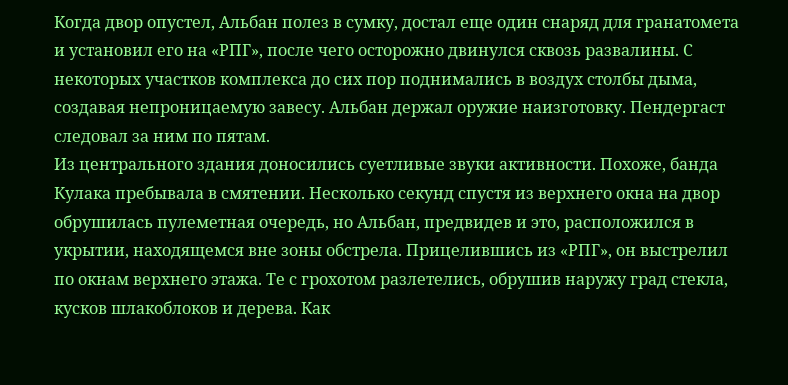Когда двор опустел, Альбан полез в сумку, достал еще один снаряд для гранатомета и установил его на «РПГ», после чего осторожно двинулся сквозь развалины. С некоторых участков комплекса до сих пор поднимались в воздух столбы дыма, создавая непроницаемую завесу. Альбан держал оружие наизготовку. Пендергаст следовал за ним по пятам.
Из центрального здания доносились суетливые звуки активности. Похоже, банда Кулака пребывала в смятении. Несколько секунд спустя из верхнего окна на двор обрушилась пулеметная очередь, но Альбан, предвидев и это, расположился в укрытии, находящемся вне зоны обстрела. Прицелившись из «РПГ», он выстрелил по окнам верхнего этажа. Те с грохотом разлетелись, обрушив наружу град стекла, кусков шлакоблоков и дерева. Как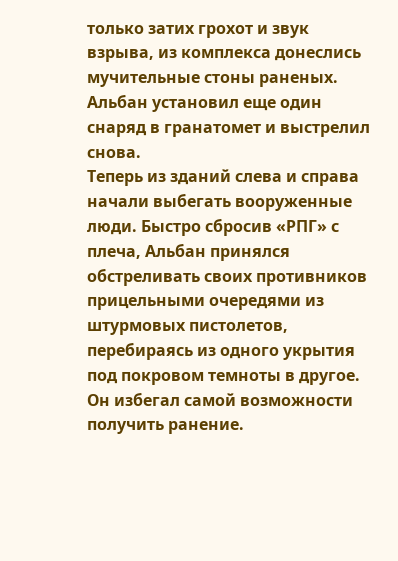только затих грохот и звук взрыва, из комплекса донеслись мучительные стоны раненых. Альбан установил еще один снаряд в гранатомет и выстрелил снова.
Теперь из зданий слева и справа начали выбегать вооруженные люди. Быстро сбросив «РПГ» с плеча, Альбан принялся обстреливать своих противников прицельными очередями из штурмовых пистолетов, перебираясь из одного укрытия под покровом темноты в другое. Он избегал самой возможности получить ранение.